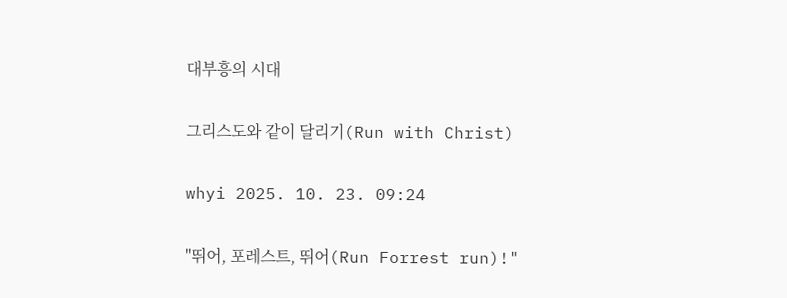대부흥의 시대

그리스도와 같이 달리기(Run with Christ)

whyi 2025. 10. 23. 09:24

"뛰어, 포레스트, 뛰어(Run Forrest run)!"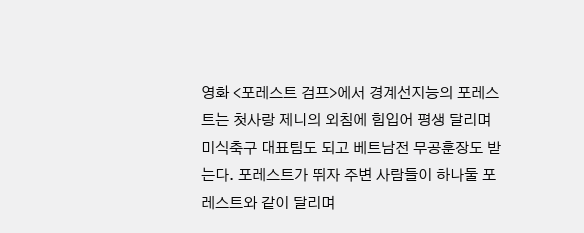영화 <포레스트 검프>에서 경계선지능의 포레스트는 첫사랑 제니의 외침에 힘입어 평생 달리며 미식축구 대표팀도 되고 베트남전 무공훈장도 받는다. 포레스트가 뛰자 주변 사람들이 하나둘 포레스트와 같이 달리며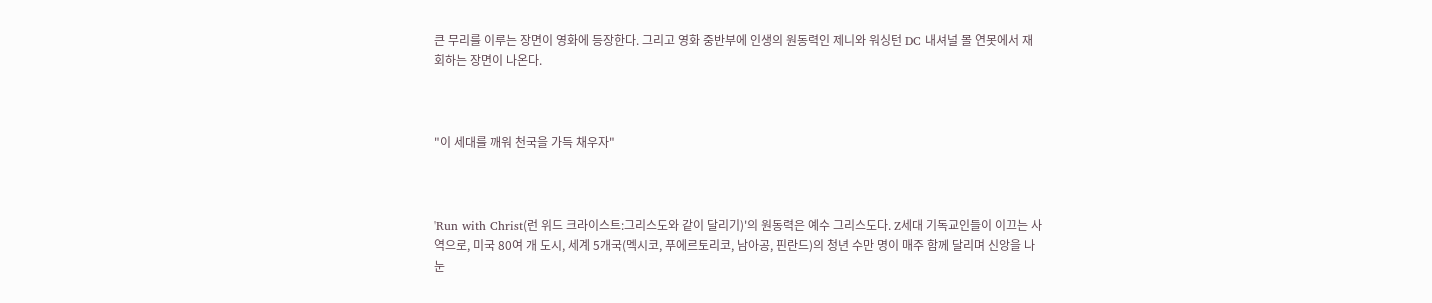큰 무리를 이루는 장면이 영화에 등장한다. 그리고 영화 중반부에 인생의 원동력인 제니와 워싱턴 DC 내셔널 몰 연못에서 재회하는 장면이 나온다.



"이 세대를 깨워 천국을 가득 채우자"



'Run with Christ(런 위드 크라이스트:그리스도와 같이 달리기)'의 원동력은 예수 그리스도다. Z세대 기독교인들이 이끄는 사역으로, 미국 80여 개 도시, 세계 5개국(멕시코, 푸에르토리코, 남아공, 핀란드)의 청년 수만 명이 매주 함께 달리며 신앙을 나눈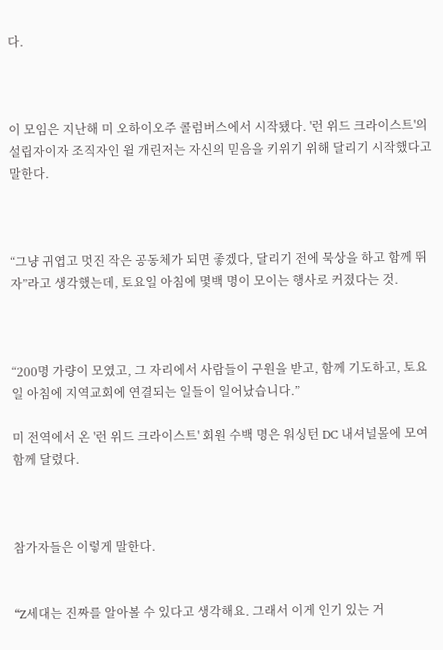다.



이 모임은 지난해 미 오하이오주 콜럼버스에서 시작됐다. '런 위드 크라이스트'의 설립자이자 조직자인 윌 개린저는 자신의 믿음을 키위기 위해 달리기 시작했다고 말한다.



“그냥 귀엽고 멋진 작은 공동체가 되면 좋겠다, 달리기 전에 묵상을 하고 함께 뛰자”라고 생각했는데, 토요일 아침에 몇백 명이 모이는 행사로 커졌다는 것.



“200명 가량이 모였고, 그 자리에서 사람들이 구원을 받고, 함께 기도하고, 토요일 아침에 지역교회에 연결되는 일들이 일어났습니다.”

미 전역에서 온 '런 위드 크라이스트' 회원 수백 명은 워싱턴 DC 내셔널몰에 모여 함께 달렸다.



참가자들은 이렇게 말한다.


“Z세대는 진짜를 알아볼 수 있다고 생각해요. 그래서 이게 인기 있는 거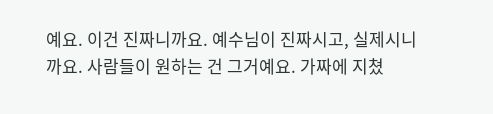예요. 이건 진짜니까요. 예수님이 진짜시고, 실제시니까요. 사람들이 원하는 건 그거예요. 가짜에 지쳤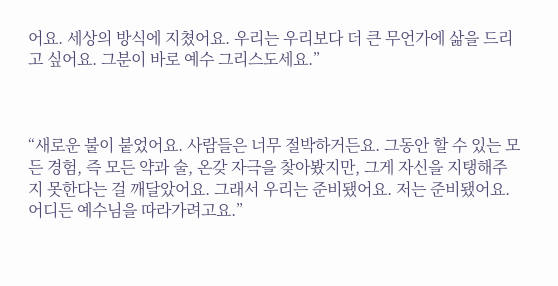어요. 세상의 방식에 지쳤어요. 우리는 우리보다 더 큰 무언가에 삶을 드리고 싶어요. 그분이 바로 예수 그리스도세요.”



“새로운 불이 붙었어요. 사람들은 너무 절박하거든요. 그동안 할 수 있는 모든 경험, 즉 모든 약과 술, 온갖 자극을 찾아봤지만, 그게 자신을 지탱해주지 못한다는 걸 깨달았어요. 그래서 우리는 준비됐어요. 저는 준비됐어요. 어디든 예수님을 따라가려고요.”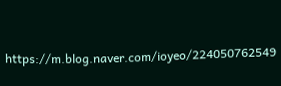https://m.blog.naver.com/ioyeo/224050762549